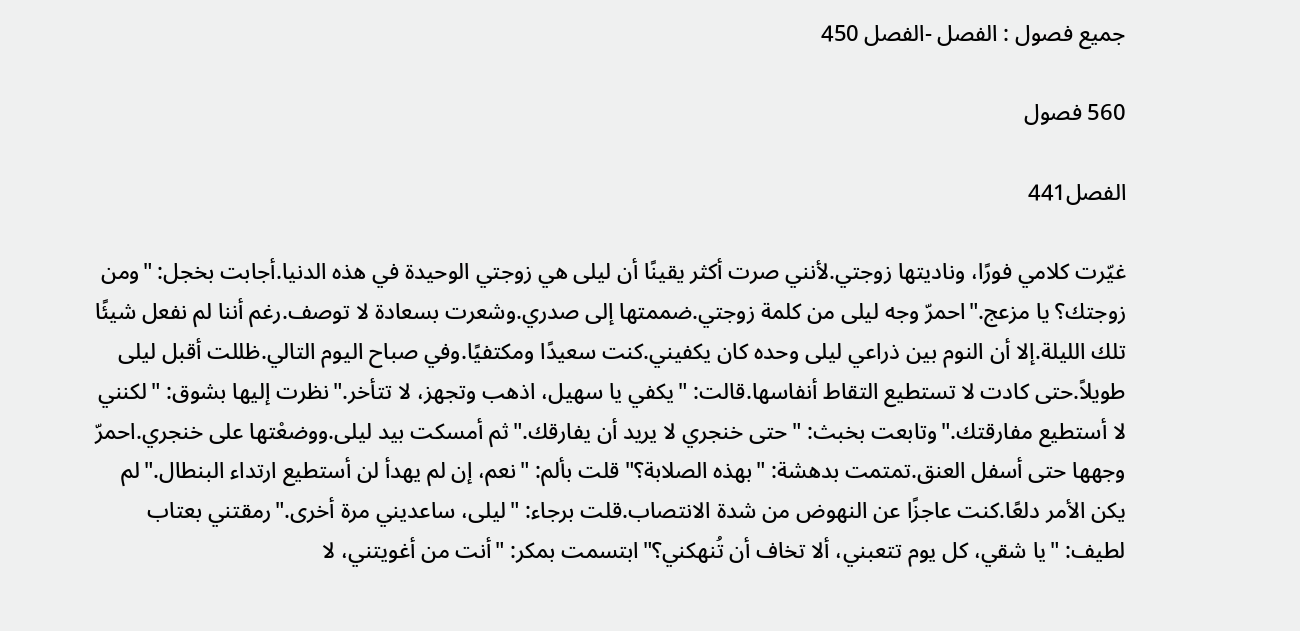جميع فصول : الفصل -الفصل 450

560 فصول

الفصل441

غيّرت كلامي فورًا، وناديتها زوجتي.لأنني صرت أكثر يقينًا أن ليلى هي زوجتي الوحيدة في هذه الدنيا.أجابت بخجل: "ومن زوجتك؟ يا مزعج."احمرّ وجه ليلى من كلمة زوجتي.ضممتها إلى صدري.وشعرت بسعادة لا توصف.رغم أننا لم نفعل شيئًا تلك الليلة.إلا أن النوم بين ذراعي ليلى وحده كان يكفيني.كنت سعيدًا ومكتفيًا.وفي صباح اليوم التالي.ظللت أقبل ليلى طويلاً.حتى كادت لا تستطيع التقاط أنفاسها.قالت: "يكفي يا سهيل، اذهب وتجهز، لا تتأخر."نظرت إليها بشوق: "لكنني لا أستطيع مفارقتك."وتابعت بخبث: "حتى خنجري لا يريد أن يفارقك."ثم أمسكت بيد ليلى.ووضعْتها على خنجري.احمرّ وجهها حتى أسفل العنق.تمتمت بدهشة: "بهذه الصلابة؟"قلت بألم: "نعم، إن لم يهدأ لن أستطيع ارتداء البنطال."لم يكن الأمر دلعًا.كنت عاجزًا عن النهوض من شدة الانتصاب.قلت برجاء: "ليلى، ساعديني مرة أخرى."رمقتني بعتاب لطيف: "يا شقي، كل يوم تتعبني، ألا تخاف أن تُنهكني؟"ابتسمت بمكر: "أنت من أغويتني، لا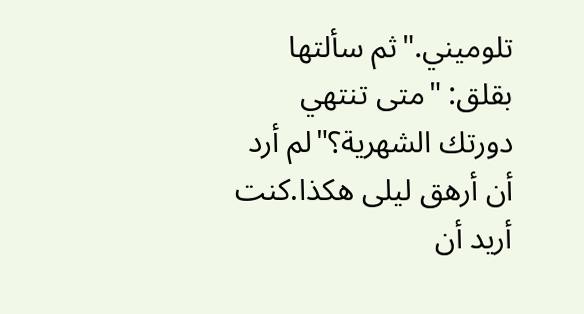تلوميني."ثم سألتها بقلق: "متى تنتهي دورتك الشهرية؟"لم أرد أن أرهق ليلى هكذا.كنت أريد أن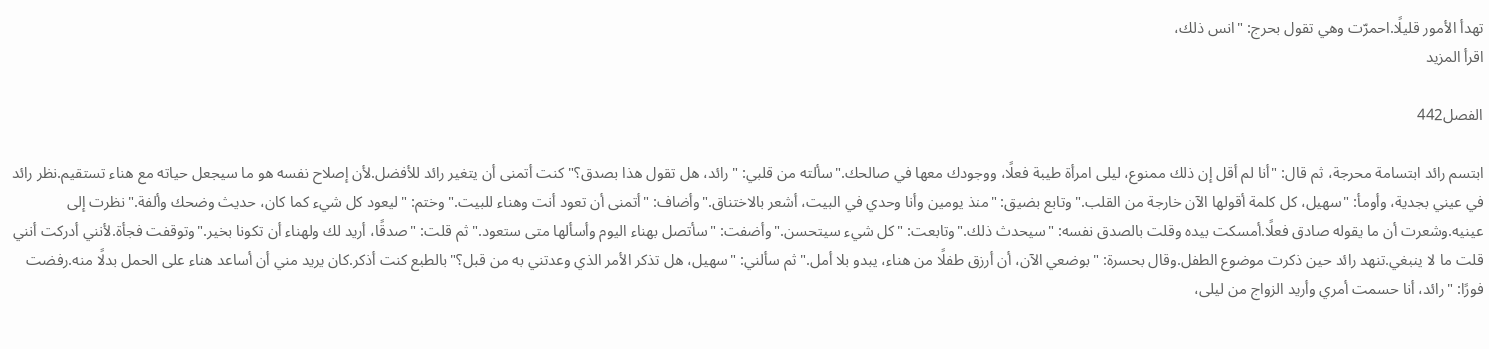تهدأ الأمور قليلًا.احمرّت وهي تقول بحرج: "انس ذلك،
اقرأ المزيد

الفصل442

ابتسم رائد ابتسامة محرجة، ثم قال: "أنا لم أقل إن ذلك ممنوع، ليلى امرأة طيبة فعلًا، ووجودك معها في صالحك."سألته من قلبي: "رائد، هل تقول هذا بصدق؟"كنت أتمنى أن يتغير رائد للأفضل.لأن إصلاح نفسه هو ما سيجعل حياته مع هناء تستقيم.نظر رائد في عيني بجدية، وأومأ: "سهيل، كل كلمة أقولها الآن خارجة من القلب."وتابع بضيق: "منذ يومين وأنا وحدي في البيت، أشعر بالاختناق."وأضاف: "أتمنى أن تعود أنت وهناء للبيت."وختم: "ليعود كل شيء كما كان، حديث وضحك وألفة."نظرت إلى عينيه.وشعرت أن ما يقوله صادق فعلًا.أمسكت بيده وقلت بالصدق نفسه: "سيحدث ذلك."وتابعت: "كل شيء سيتحسن."وأضفت: "سأتصل بهناء اليوم وأسألها متى ستعود."ثم قلت: "صدقًا، أريد لك ولهناء أن تكونا بخير."وتوقفت فجأة.لأنني أدركت أنني قلت ما لا ينبغي.تنهد رائد حين ذكرت موضوع الطفل.وقال بحسرة: "بوضعي الآن، أن أرزق طفلًا من هناء، يبدو بلا أمل."ثم سألني: "سهيل، هل تذكر الأمر الذي وعدتني به من قبل؟"بالطبع كنت أذكر.كان يريد مني أن أساعد هناء على الحمل بدلًا منه.رفضت فورًا: "رائد، أنا حسمت أمري وأريد الزواج من ليلى،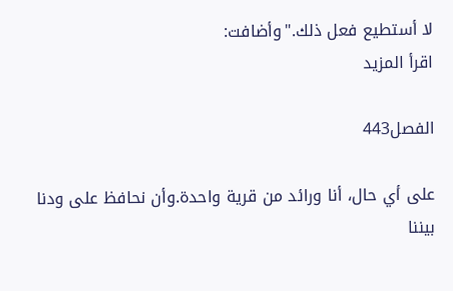لا أستطيع فعل ذلك."وأضافت:
اقرأ المزيد

الفصل443

على أي حال، أنا ورائد من قرية واحدة.وأن نحافظ على ودنا بيننا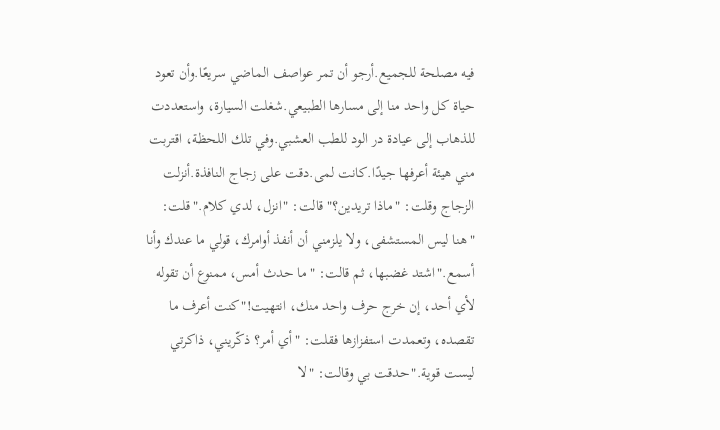فيه مصلحة للجميع.أرجو أن تمر عواصف الماضي سريعًا.وأن تعود حياة كل واحد منا إلى مسارها الطبيعي.شغلت السيارة، واستعددت للذهاب إلى عيادة در الود للطب العشبي.وفي تلك اللحظة، اقتربت مني هيئة أعرفها جيدًا.كانت لمى.دقت على زجاج النافذة.أنزلت الزجاج وقلت: "ماذا تريدين؟"قالت: "انزل، لدي كلام."قلت: "هنا ليس المستشفى، ولا يلزمني أن أنفذ أوامرك، قولي ما عندك وأنا أسمع."اشتد غضبها، ثم قالت: "ما حدث أمس، ممنوع أن تقوله لأي أحد، إن خرج حرف واحد منك، انتهيت!"كنت أعرف ما تقصده، وتعمدت استفزازها فقلت: "أي أمر؟ ذكّريني، ذاكرتي ليست قوية."حدقت بي وقالت: "لا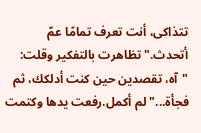تتذاكى، أنت تعرف تمامًا عمّ أتحدث."تظاهرت بالتفكير وقلت: "آه، تقصدين حين كنت أدلكك، ثم فجأة..."لم أكمل.رفعت يدها وكتمت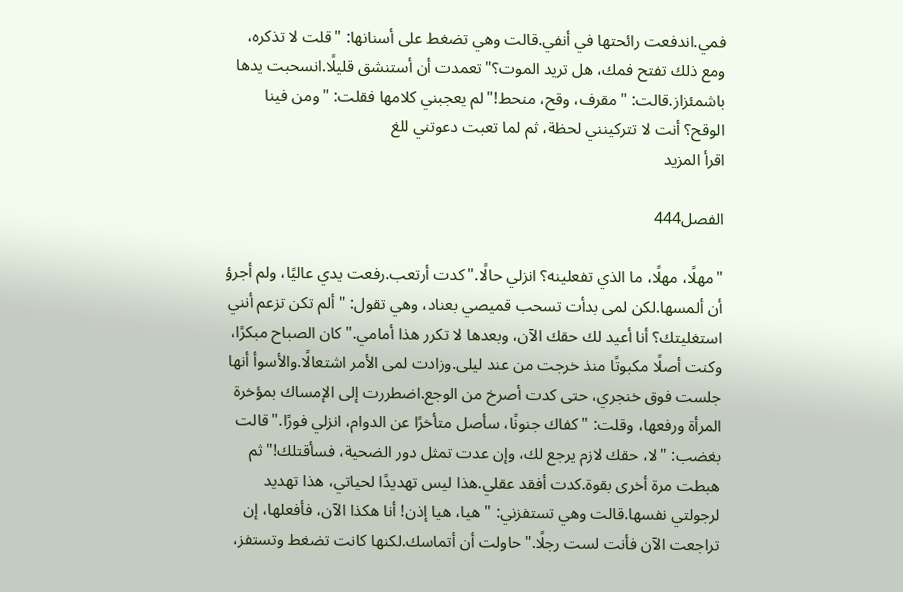فمي.اندفعت رائحتها في أنفي.قالت وهي تضغط على أسنانها: "قلت لا تذكره، ومع ذلك تفتح فمك، هل تريد الموت؟"تعمدت أن أستنشق قليلًا.انسحبت يدها باشمئزاز.قالت: "مقرف، وقح، منحط!"لم يعجبني كلامها فقلت: "ومن فينا الوقح؟ أنت لا تتركينني لحظة، ثم لما تعبت دعوتني للغ
اقرأ المزيد

الفصل444

"مهلًا، مهلًا، ما الذي تفعلينه؟ انزلي حالًا."كدت أرتعب.رفعت يدي عاليًا، ولم أجرؤ أن ألمسها.لكن لمى بدأت تسحب قميصي بعناد، وهي تقول: "ألم تكن تزعم أنني استغليتك؟ أنا أعيد لك حقك الآن، وبعدها لا تكرر هذا أمامي."كان الصباح مبكرًا، وكنت أصلًا مكبوتًا منذ خرجت من عند ليلى.وزادت لمى الأمر اشتعالًا.والأسوأ أنها جلست فوق خنجري، حتى كدت أصرخ من الوجع.اضطررت إلى الإمساك بمؤخرة المرأة ورفعها، وقلت: "كفاك جنونًا، سأصل متأخرًا عن الدوام، انزلي فورًا."قالت بغضب: "لا، حقك لازم يرجع لك، وإن عدت تمثل دور الضحية، فسأقتلك!"ثم هبطت مرة أخرى بقوة.كدت أفقد عقلي.هذا ليس تهديدًا لحياتي، هذا تهديد لرجولتي نفسها.قالت وهي تستفزني: " هيا، هيا إذن! أنا هكذا الآن، فأفعلها، إن تراجعت الآن فأنت لست رجلًا."حاولت أن أتماسك.لكنها كانت تضغط وتستفز،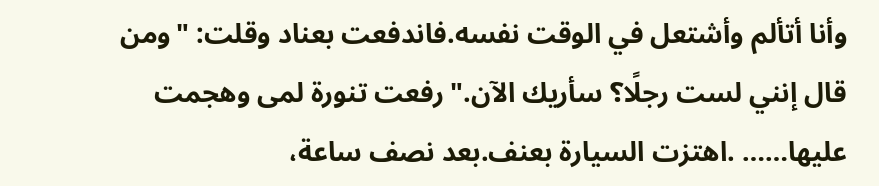وأنا أتألم وأشتعل في الوقت نفسه.فاندفعت بعناد وقلت: "ومن قال إنني لست رجلًا؟ سأريك الآن."رفعت تنورة لمى وهجمت عليها…… .اهتزت السيارة بعنف.بعد نصف ساعة،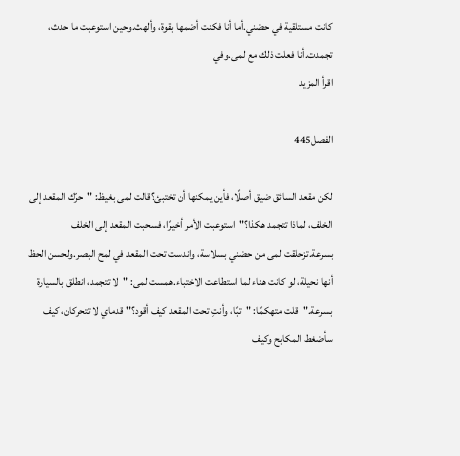كانت مستلقية في حضني.أما أنا فكنت أضمها بقوة، وألهث.وحين استوعبت ما حدث، تجمدت.أنا فعلت ذلك مع لمى.وفي
اقرأ المزيد

الفصل445

لكن مقعد السائق ضيق أصلًا، فأين يمكنها أن تختبئ؟قالت لمى بغيظ: "حرّك المقعد إلى الخلف، لماذا تتجمد هكذا؟"استوعبت الأمر أخيرًا، فسحبت المقعد إلى الخلف بسرعة.تزحلقت لمى من حضني بسلاسة، واندست تحت المقعد في لمح البصر.ولحسن الحظ أنها نحيلة، لو كانت هناء لما استطاعت الاختباء.همست لمى: "لا تتجمد، انطلق بالسيارة بسرعة."قلت متهكمًا: "تبًا، وأنتِ تحت المقعد كيف أقود؟"قدماي لا تتحركان، كيف سأضغط المكابح وكيف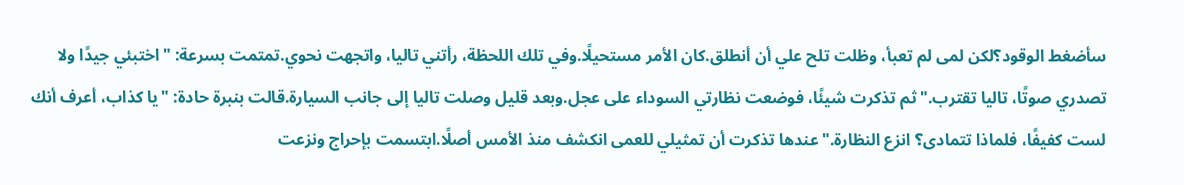سأضغط الوقود؟لكن لمى لم تعبأ، وظلت تلح علي أن أنطلق.كان الأمر مستحيلًا.وفي تلك اللحظة، رأتني تاليا، واتجهت نحوي.تمتمت بسرعة: "اختبئي جيدًا ولا تصدري صوتًا، تاليا تقترب."ثم تذكرت شيئًا، فوضعت نظارتي السوداء على عجل.وبعد قليل وصلت تاليا إلى جانب السيارة.قالت بنبرة حادة: "يا كذاب، أعرف أنك لست كفيفًا، فلماذا تتمادى؟ انزع النظارة."عندها تذكرت أن تمثيلي للعمى انكشف منذ الأمس أصلًا.ابتسمت بإحراج ونزعت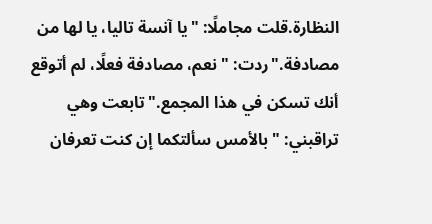النظارة.قلت مجاملًا: "يا آنسة تاليا، يا لها من مصادفة."ردت: "نعم، مصادفة فعلًا، لم أتوقع أنك تسكن في هذا المجمع."تابعت وهي تراقبني: "بالأمس سألتكما إن كنت تعرفان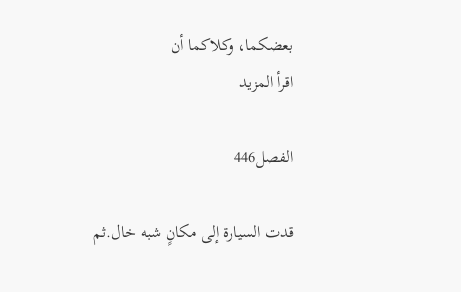بعضكما، وكلاكما أن
اقرأ المزيد

الفصل446

قدت السيارة إلى مكانٍ شبه خال.ثم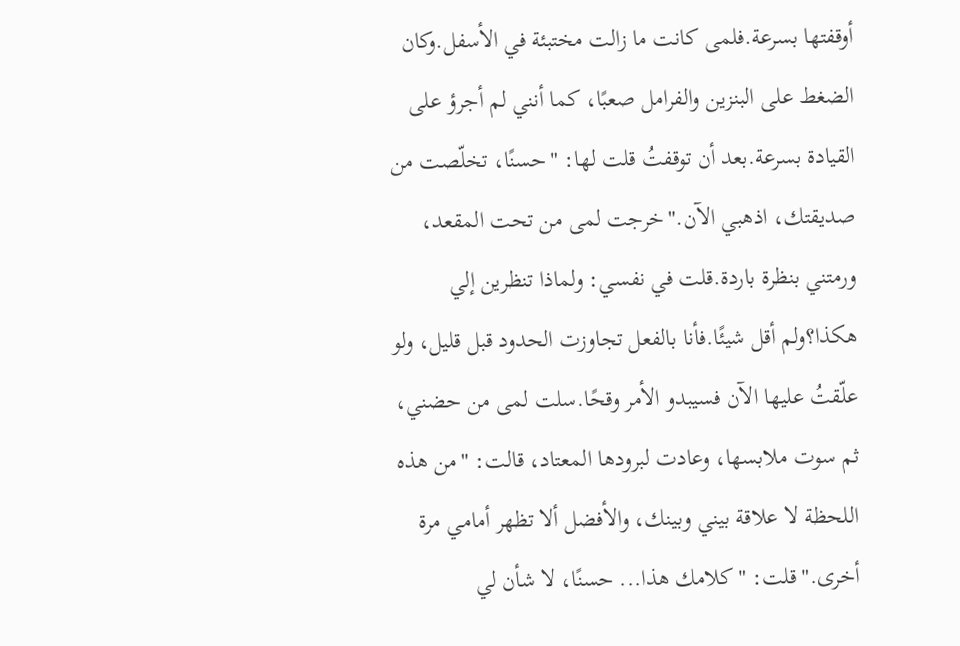أوقفتها بسرعة.فلمى كانت ما زالت مختبئة في الأسفل.وكان الضغط على البنزين والفرامل صعبًا، كما أنني لم أجرؤ على القيادة بسرعة.بعد أن توقفتُ قلت لها: "حسنًا، تخلّصت من صديقتك، اذهبي الآن."خرجت لمى من تحت المقعد، ورمتني بنظرة باردة.قلت في نفسي: ولماذا تنظرين إلي هكذا؟ولم أقل شيئًا.فأنا بالفعل تجاوزت الحدود قبل قليل، ولو علّقتُ عليها الآن فسيبدو الأمر وقحًا.سلت لمى من حضني، ثم سوت ملابسها، وعادت لبرودها المعتاد، قالت: "من هذه اللحظة لا علاقة بيني وبينك، والأفضل ألا تظهر أمامي مرة أخرى."قلت: "كلامك هذا... حسنًا، لا شأن لي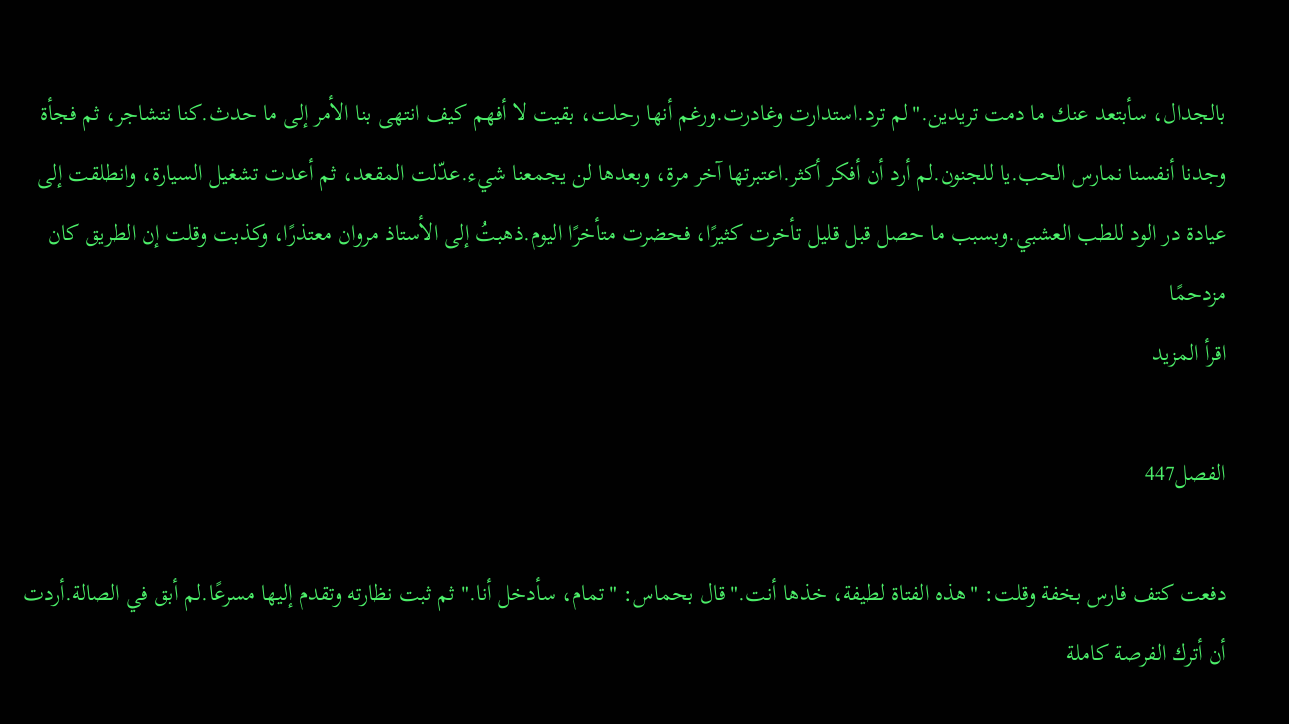بالجدال، سأبتعد عنك ما دمت تريدين."لم ترد.استدارت وغادرت.ورغم أنها رحلت، بقيت لا أفهم كيف انتهى بنا الأمر إلى ما حدث.كنا نتشاجر، ثم فجأة وجدنا أنفسنا نمارس الحب.يا للجنون.لم أرد أن أفكر أكثر.اعتبرتها آخر مرة، وبعدها لن يجمعنا شيء.عدّلت المقعد، ثم أعدت تشغيل السيارة، وانطلقت إلى عيادة در الود للطب العشبي.وبسبب ما حصل قبل قليل تأخرت كثيرًا، فحضرت متأخرًا اليوم.ذهبتُ إلى الأستاذ مروان معتذرًا، وكذبت وقلت إن الطريق كان مزدحمًا
اقرأ المزيد

الفصل447

دفعت كتف فارس بخفة وقلت: "هذه الفتاة لطيفة، خذها أنت."قال بحماس: "تمام، سأدخل أنا." ثم ثبت نظارته وتقدم إليها مسرعًا.لم أبق في الصالة.أردت أن أترك الفرصة كاملة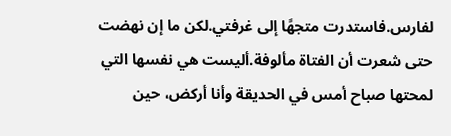لفارس.فاستدرت متجهًا إلى غرفتي.لكن ما إن نهضت حتى شعرت أن الفتاة مألوفة.أليست هي نفسها التي لمحتها صباح أمس في الحديقة وأنا أركض، حين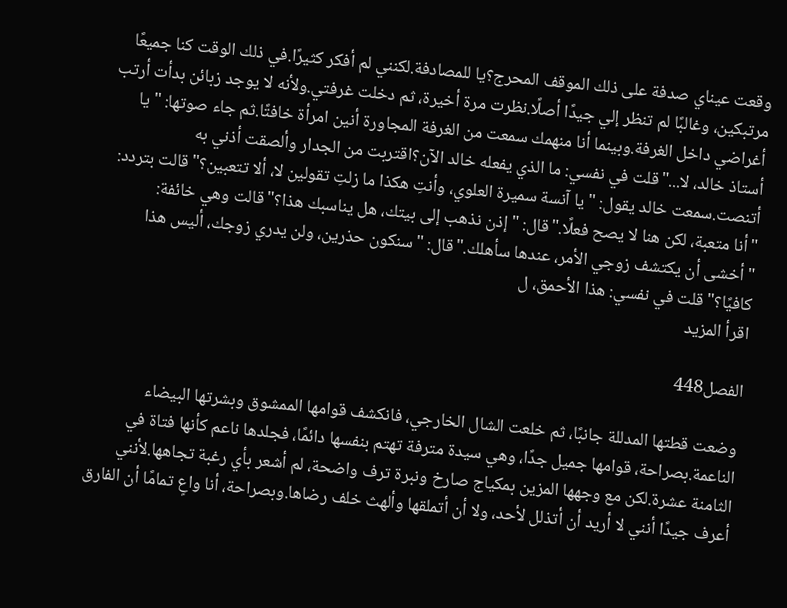وقعت عيناي صدفة على ذلك الموقف المحرج؟يا للمصادفة.لكنني لم أفكر كثيرًا.في ذلك الوقت كنا جميعًا مرتبكين، وغالبًا لم تنظر إلي جيدًا أصلًا.نظرت مرة أخيرة، ثم دخلت غرفتي.ولأنه لا يوجد زبائن بدأت أرتب أغراضي داخل الغرفة.وبينما أنا منهمك سمعت من الغرفة المجاورة أنين امرأة خافتًا.ثم جاء صوتها: "يا أستاذ خالد، لا..."قلت في نفسي: ما الذي يفعله خالد الآن؟اقتربت من الجدار وألصقت أذني به أتنصت.سمعت خالد يقول: "يا آنسة سميرة العلوي، وأنتِ هكذا ما زلتِ تقولين لا، ألا تتعبين؟"قالت بتردد: "أنا متعبة، لكن هنا لا يصح فعلًا."قال: "إذن نذهب إلى بيتك، هل يناسبك هذا؟"قالت وهي خائفة: "أخشى أن يكتشف زوجي الأمر، عندها سأهلك."قال: "سنكون حذرين، ولن يدري زوجك، أليس هذا كافيًا؟"قلت في نفسي: هذا الأحمق، ل
اقرأ المزيد

الفصل448

وضعت قطتها المدللة جانبًا، ثم خلعت الشال الخارجي، فانكشف قوامها الممشوق وبشرتها البيضاء الناعمة.بصراحة، قوامها جميل جدًا، وهي سيدة مترفة تهتم بنفسها دائمًا، فجلدها ناعم كأنها فتاة في الثامنة عشرة.لكن مع وجهها المزين بمكياج صارخ ونبرة ترف واضحة، لم أشعر بأي رغبة تجاهها.لأنني أعرف جيدًا أنني لا أريد أن أتذلل لأحد، ولا أن أتملقها وألهث خلف رضاها.وبصراحة، أنا واعٍ تمامًا أن الفارق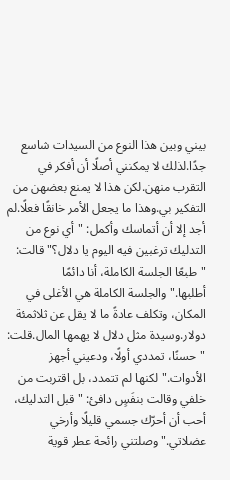بيني وبين هذا النوع من السيدات شاسع جدًا.لذلك لا يمكنني أصلًا أن أفكر في التقرب منهن.لكن هذا لا يمنع بعضهن من التفكير بي.وهذا ما يجعل الأمر خانقًا فعلًا.لم أجد إلا أن أتماسك وأكمل: "أي نوع من التدليك ترغبين فيه اليوم يا دلال؟"قالت: "طبعًا الجلسة الكاملة، أنا دائمًا أطلبها."والجلسة الكاملة هي الأغلى في المكان، وتكلف عادةً ما لا يقل عن ثلاثمئة دولار.وسيدة مثل دلال لا يهمها المال.قلت: "حسنًا، تمددي أولًا، ودعيني أجهز الأدوات."لكنها لم تتمدد، بل اقتربت من خلفي وقالت بنفَسٍ دافئ: "قبل التدليك، أحب أن أحرّك جسمي قليلًا وأرخي عضلاتي."وصلتني رائحة عطر قوية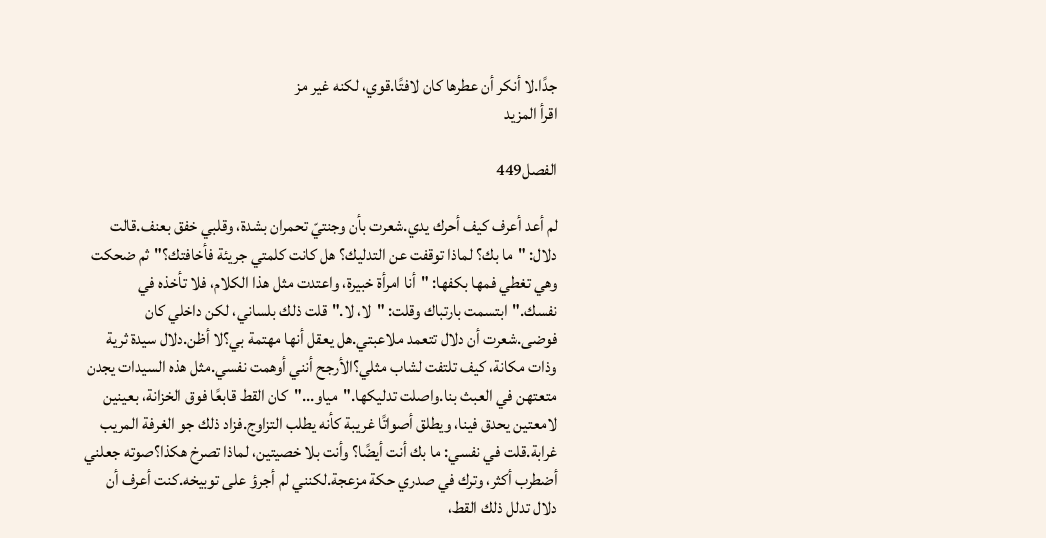جدًا.لا أنكر أن عطرها كان لافتًا.قوي، لكنه غير مز
اقرأ المزيد

الفصل449

لم أعد أعرف كيف أحرك يدي.شعرت بأن وجنتيّ تحمران بشدة، وقلبي خفق بعنف.قالت دلال: "ما بك؟ لماذا توقفت عن التدليك؟ هل كانت كلمتي جريئة فأخافتك؟"ثم ضحكت وهي تغطي فمها بكفها: "أنا امرأة خبيرة، واعتدت مثل هذا الكلام، فلا تأخذه في نفسك."ابتسمت بارتباك وقلت: "لا، لا."قلت ذلك بلساني، لكن داخلي كان فوضى.شعرت أن دلال تتعمد ملاعبتي.هل يعقل أنها مهتمة بي؟لا أظن.دلال سيدة ثرية وذات مكانة، كيف تلتفت لشاب مثلي؟الأرجح أنني أوهمت نفسي.مثل هذه السيدات يجدن متعتهن في العبث بنا.واصلت تدليكها."مياو..."كان القط قابعًا فوق الخزانة، بعينين لامعتين يحدق فينا، ويطلق أصواتًا غريبة كأنه يطلب التزاوج.فزاد ذلك جو الغرفة المريب غرابة.قلت في نفسي: ما بك أنت أيضًا؟ وأنت بلا خصيتين، لماذا تصرخ هكذا؟صوته جعلني أضطرب أكثر، وترك في صدري حكة مزعجة.لكنني لم أجرؤ على توبيخه.كنت أعرف أن دلال تدلل ذلك القط،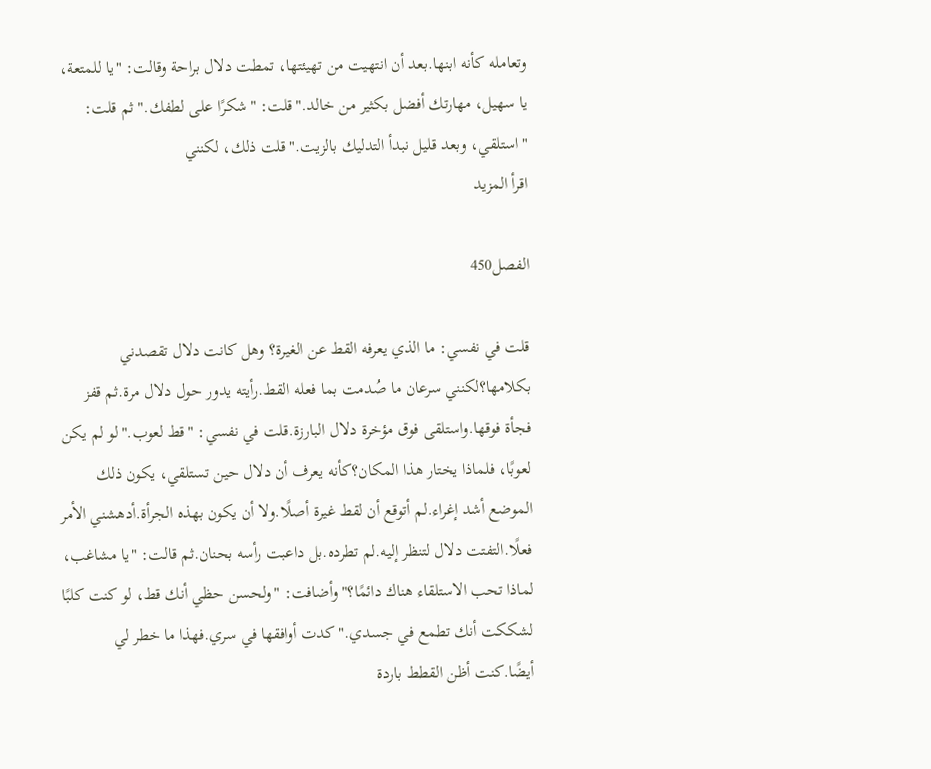وتعامله كأنه ابنها.بعد أن انتهيت من تهيئتها، تمطت دلال براحة وقالت: "يا للمتعة، يا سهيل، مهارتك أفضل بكثير من خالد."قلت: "شكرًا على لطفك."ثم قلت: "استلقي، وبعد قليل نبدأ التدليك بالزيت."قلت ذلك، لكنني
اقرأ المزيد

الفصل450

قلت في نفسي: ما الذي يعرفه القط عن الغيرة؟ وهل كانت دلال تقصدني بكلامها؟لكنني سرعان ما صُدمت بما فعله القط.رأيته يدور حول دلال مرة.ثم قفز فجأة فوقها.واستلقى فوق مؤخرة دلال البارزة.قلت في نفسي: "قط لعوب."لو لم يكن لعوبًا، فلماذا يختار هذا المكان؟كأنه يعرف أن دلال حين تستلقي، يكون ذلك الموضع أشد إغراء.لم أتوقع أن لقط غيرة أصلًا.ولا أن يكون بهذه الجرأة.أدهشني الأمر فعلًا.التفتت دلال لتنظر إليه.لم تطرده.بل داعبت رأسه بحنان.ثم قالت: "يا مشاغب، لماذا تحب الاستلقاء هناك دائمًا؟"وأضافت: "ولحسن حظي أنك قط، لو كنت كلبًا لشككت أنك تطمع في جسدي."كدت أوافقها في سري.فهذا ما خطر لي أيضًا.كنت أظن القطط باردة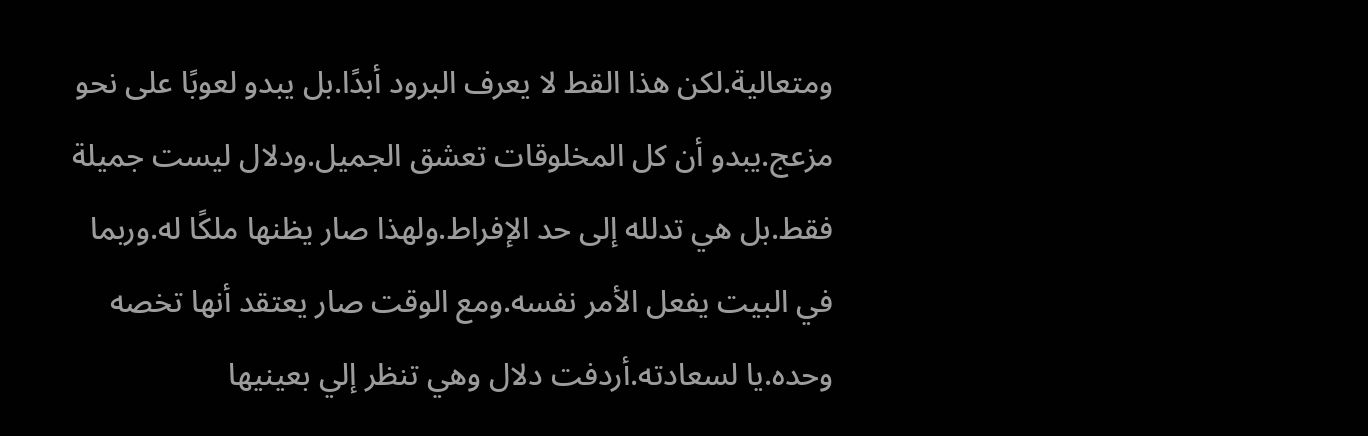ومتعالية.لكن هذا القط لا يعرف البرود أبدًا.بل يبدو لعوبًا على نحو مزعج.يبدو أن كل المخلوقات تعشق الجميل.ودلال ليست جميلة فقط.بل هي تدلله إلى حد الإفراط.ولهذا صار يظنها ملكًا له.وربما في البيت يفعل الأمر نفسه.ومع الوقت صار يعتقد أنها تخصه وحده.يا لسعادته.أردفت دلال وهي تنظر إلي بعينيها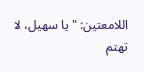اللامعتين: "يا سهيل، لا تهتم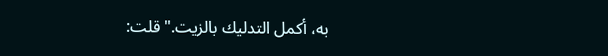به، أكمل التدليك بالزيت."قلت: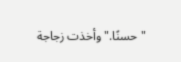"حسنًا."وأخذت زجاجة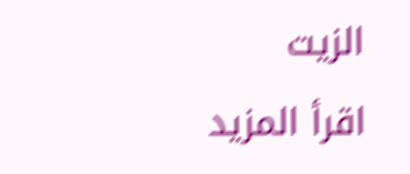الزيت
اقرأ المزيد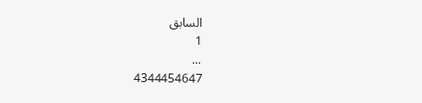السابق
1
...
4344454647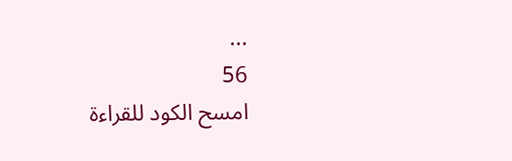...
56
امسح الكود للقراءة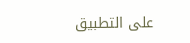على التطبيق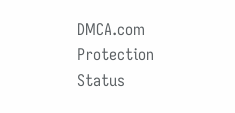DMCA.com Protection Status